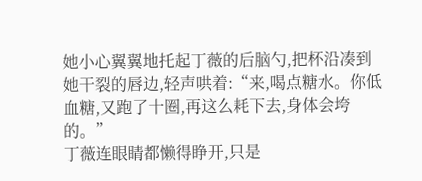她小心翼翼地托起丁薇的后脑勺,把杯沿凑到她干裂的唇边,轻声哄着:“来,喝点糖水。你低血糖,又跑了十圈,再这么耗下去,身体会垮的。”
丁薇连眼睛都懒得睁开,只是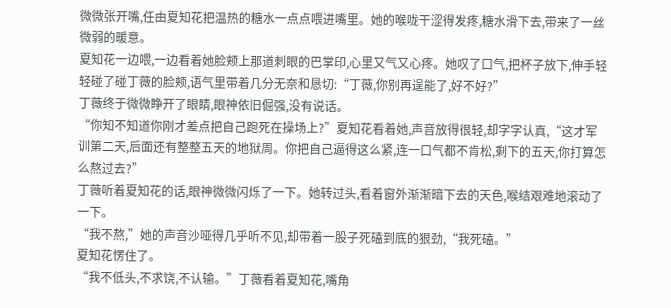微微张开嘴,任由夏知花把温热的糖水一点点喂进嘴里。她的喉咙干涩得发疼,糖水滑下去,带来了一丝微弱的暖意。
夏知花一边喂,一边看着她脸颊上那道刺眼的巴掌印,心里又气又心疼。她叹了口气,把杯子放下,伸手轻轻碰了碰丁薇的脸颊,语气里带着几分无奈和恳切:“丁薇,你别再逞能了,好不好?”
丁薇终于微微睁开了眼睛,眼神依旧倔强,没有说话。
“你知不知道你刚才差点把自己跑死在操场上?”夏知花看着她,声音放得很轻,却字字认真,“这才军训第二天,后面还有整整五天的地狱周。你把自己逼得这么紧,连一口气都不肯松,剩下的五天,你打算怎么熬过去?”
丁薇听着夏知花的话,眼神微微闪烁了一下。她转过头,看着窗外渐渐暗下去的天色,喉结艰难地滚动了一下。
“我不熬,”她的声音沙哑得几乎听不见,却带着一股子死磕到底的狠劲,“我死磕。”
夏知花愣住了。
“我不低头,不求饶,不认输。”丁薇看着夏知花,嘴角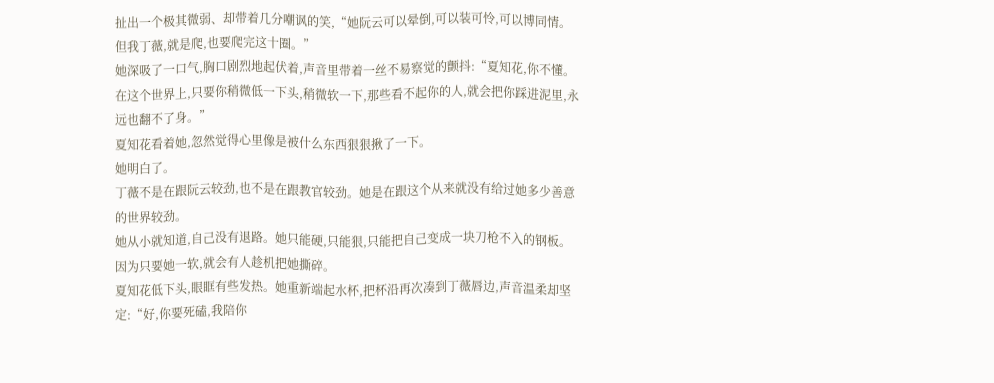扯出一个极其微弱、却带着几分嘲讽的笑,“她阮云可以晕倒,可以装可怜,可以博同情。但我丁薇,就是爬,也要爬完这十圈。”
她深吸了一口气,胸口剧烈地起伏着,声音里带着一丝不易察觉的颤抖:“夏知花,你不懂。在这个世界上,只要你稍微低一下头,稍微软一下,那些看不起你的人,就会把你踩进泥里,永远也翻不了身。”
夏知花看着她,忽然觉得心里像是被什么东西狠狠揪了一下。
她明白了。
丁薇不是在跟阮云较劲,也不是在跟教官较劲。她是在跟这个从来就没有给过她多少善意的世界较劲。
她从小就知道,自己没有退路。她只能硬,只能狠,只能把自己变成一块刀枪不入的钢板。因为只要她一软,就会有人趁机把她撕碎。
夏知花低下头,眼眶有些发热。她重新端起水杯,把杯沿再次凑到丁薇唇边,声音温柔却坚定:“好,你要死磕,我陪你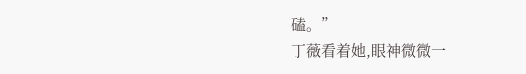磕。”
丁薇看着她,眼神微微一